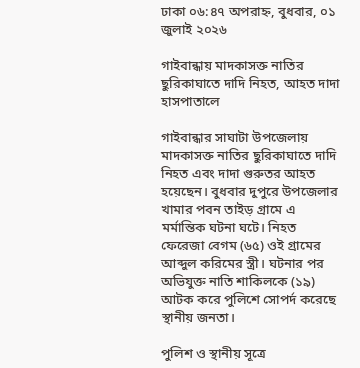ঢাকা ০৬:৪৭ অপরাহ্ন, বুধবার, ০১ জুলাই ২০২৬

গাইবান্ধায় মাদকাসক্ত নাতির ছুরিকাঘাতে দাদি নিহত, আহত দাদা হাসপাতালে

গাইবান্ধার সাঘাটা উপজেলায় মাদকাসক্ত নাতির ছুরিকাঘাতে দাদি নিহত এবং দাদা গুরুতর আহত হয়েছেন। বুধবার দুপুরে উপজেলার খামার পবন তাইড় গ্রামে এ মর্মান্তিক ঘটনা ঘটে। নিহত ফেরেজা বেগম (৬৫) ওই গ্রামের আব্দুল করিমের স্ত্রী। ঘটনার পর অভিযুক্ত নাতি শাকিলকে (১৯) আটক করে পুলিশে সোপর্দ করেছে স্থানীয় জনতা।

পুলিশ ও স্থানীয় সূত্রে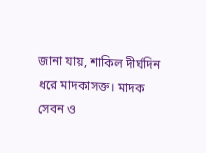জানা যায়, শাকিল দীর্ঘদিন ধরে মাদকাসক্ত। মাদক সেবন ও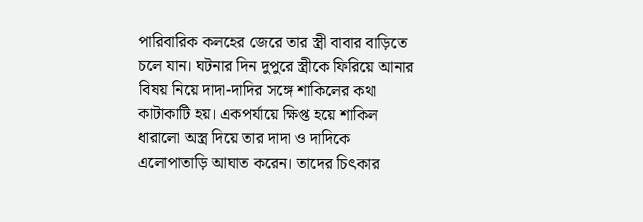পারিবারিক কলহের জেরে তার স্ত্রী বাবার বাড়িতে চলে যান। ঘটনার দিন দুপুরে স্ত্রীকে ফিরিয়ে আনার বিষয় নিয়ে দাদা-দাদির সঙ্গে শাকিলের কথা কাটাকাটি হয়। একপর্যায়ে ক্ষিপ্ত হয়ে শাকিল ধারালো অস্ত্র দিয়ে তার দাদা ও দাদিকে এলোপাতাড়ি আঘাত করেন। তাদের চিৎকার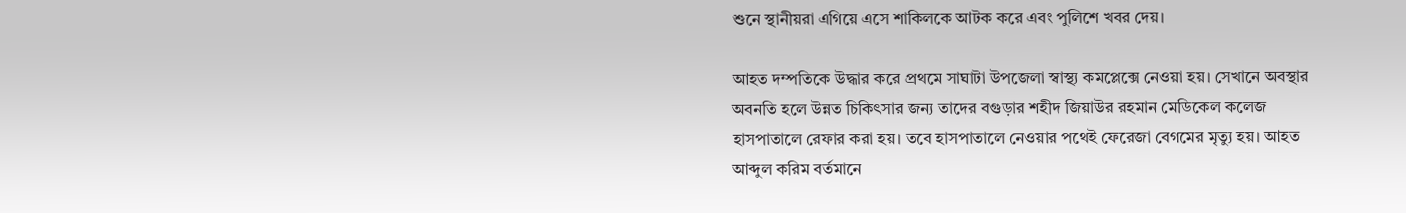শুনে স্থানীয়রা এগিয়ে এসে শাকিলকে আটক করে এবং পুলিশে খবর দেয়।

আহত দম্পতিকে উদ্ধার করে প্রথমে সাঘাটা উপজেলা স্বাস্থ্য কমপ্লেক্সে নেওয়া হয়। সেখানে অবস্থার অবনতি হলে উন্নত চিকিৎসার জন্য তাদের বগুড়ার শহীদ জিয়াউর রহমান মেডিকেল কলেজ হাসপাতালে রেফার করা হয়। তবে হাসপাতালে নেওয়ার পথেই ফেরেজা বেগমের মৃত্যু হয়। আহত আব্দুল করিম বর্তমানে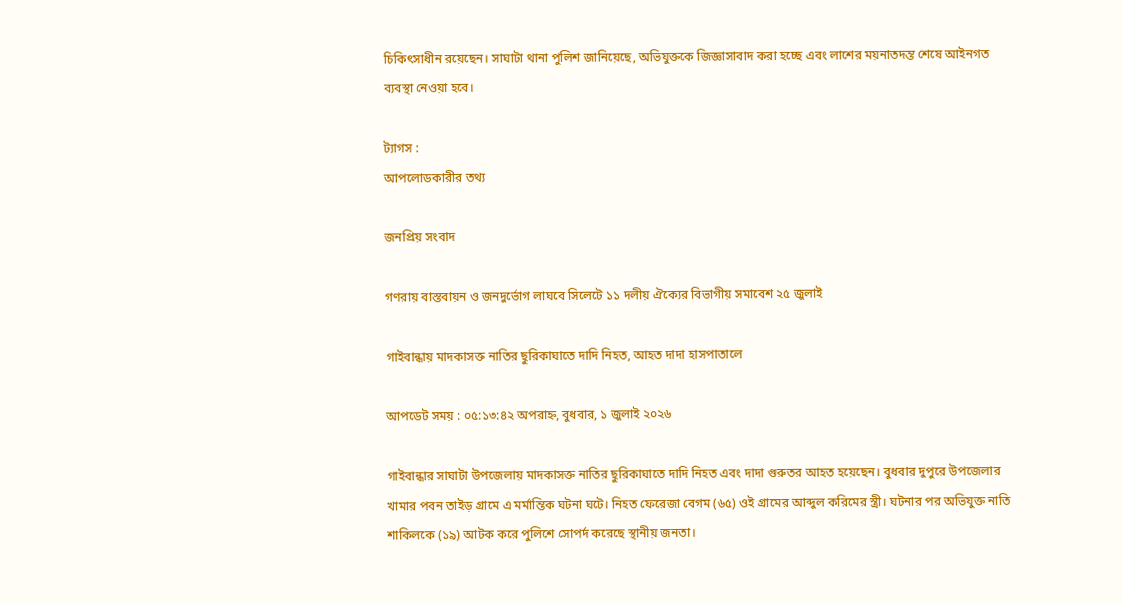চিকিৎসাধীন রয়েছেন। সাঘাটা থানা পুলিশ জানিয়েছে, অভিযুক্তকে জিজ্ঞাসাবাদ করা হচ্ছে এবং লাশের ময়নাতদন্ত শেষে আইনগত ব্যবস্থা নেওয়া হবে।

ট্যাগস :
আপলোডকারীর তথ্য

জনপ্রিয় সংবাদ

গণরায় বাস্তবায়ন ও জনদুর্ভোগ লাঘবে সিলেটে ১১ দলীয় ঐক্যের বিভাগীয় সমাবেশ ২৫ জুলাই

গাইবান্ধায় মাদকাসক্ত নাতির ছুরিকাঘাতে দাদি নিহত, আহত দাদা হাসপাতালে

আপডেট সময় : ০৫:১৩:৪২ অপরাহ্ন, বুধবার, ১ জুলাই ২০২৬

গাইবান্ধার সাঘাটা উপজেলায় মাদকাসক্ত নাতির ছুরিকাঘাতে দাদি নিহত এবং দাদা গুরুতর আহত হয়েছেন। বুধবার দুপুরে উপজেলার খামার পবন তাইড় গ্রামে এ মর্মান্তিক ঘটনা ঘটে। নিহত ফেরেজা বেগম (৬৫) ওই গ্রামের আব্দুল করিমের স্ত্রী। ঘটনার পর অভিযুক্ত নাতি শাকিলকে (১৯) আটক করে পুলিশে সোপর্দ করেছে স্থানীয় জনতা।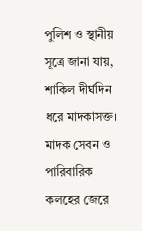পুলিশ ও স্থানীয় সূত্রে জানা যায়, শাকিল দীর্ঘদিন ধরে মাদকাসক্ত। মাদক সেবন ও পারিবারিক কলহের জেরে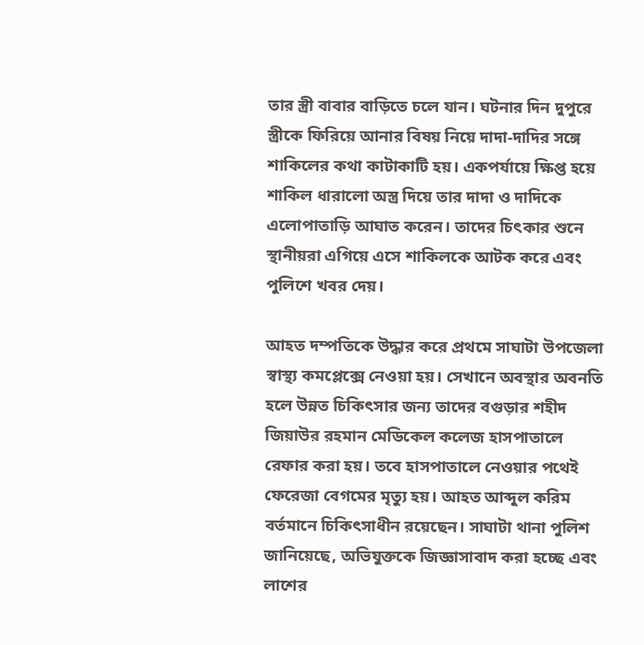তার স্ত্রী বাবার বাড়িতে চলে যান। ঘটনার দিন দুপুরে স্ত্রীকে ফিরিয়ে আনার বিষয় নিয়ে দাদা-দাদির সঙ্গে শাকিলের কথা কাটাকাটি হয়। একপর্যায়ে ক্ষিপ্ত হয়ে শাকিল ধারালো অস্ত্র দিয়ে তার দাদা ও দাদিকে এলোপাতাড়ি আঘাত করেন। তাদের চিৎকার শুনে স্থানীয়রা এগিয়ে এসে শাকিলকে আটক করে এবং পুলিশে খবর দেয়।

আহত দম্পতিকে উদ্ধার করে প্রথমে সাঘাটা উপজেলা স্বাস্থ্য কমপ্লেক্সে নেওয়া হয়। সেখানে অবস্থার অবনতি হলে উন্নত চিকিৎসার জন্য তাদের বগুড়ার শহীদ জিয়াউর রহমান মেডিকেল কলেজ হাসপাতালে রেফার করা হয়। তবে হাসপাতালে নেওয়ার পথেই ফেরেজা বেগমের মৃত্যু হয়। আহত আব্দুল করিম বর্তমানে চিকিৎসাধীন রয়েছেন। সাঘাটা থানা পুলিশ জানিয়েছে, অভিযুক্তকে জিজ্ঞাসাবাদ করা হচ্ছে এবং লাশের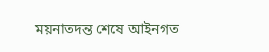ময়নাতদন্ত শেষে আইনগত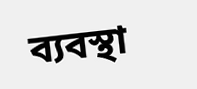ব্যবস্থা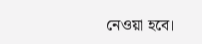নেওয়া হবে।